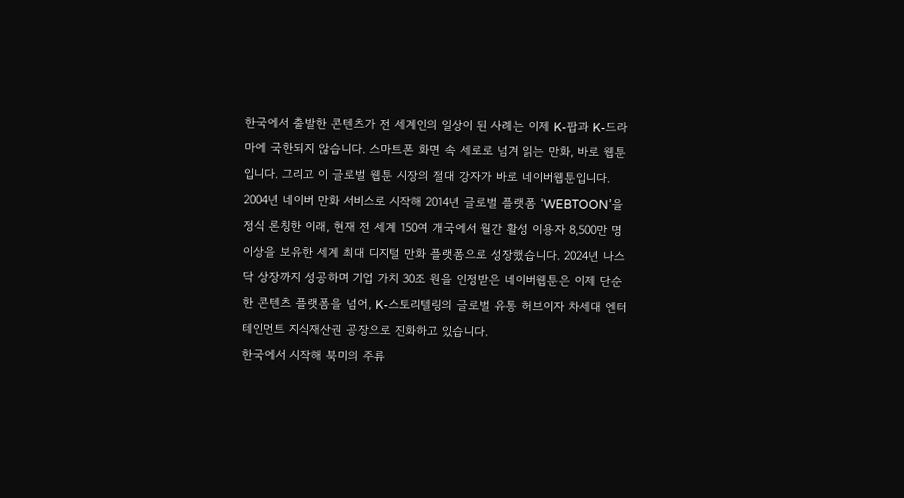한국에서 출발한 콘텐츠가 전 세계인의 일상이 된 사례는 이제 K-팝과 K-드라마에 국한되지 않습니다. 스마트폰 화면 속 세로로 넘겨 읽는 만화, 바로 웹툰입니다. 그리고 이 글로벌 웹툰 시장의 절대 강자가 바로 네이버웹툰입니다. 2004년 네이버 만화 서비스로 시작해 2014년 글로벌 플랫폼 ‘WEBTOON’을 정식 론칭한 이래, 현재 전 세계 150여 개국에서 월간 활성 이용자 8,500만 명 이상을 보유한 세계 최대 디지털 만화 플랫폼으로 성장했습니다. 2024년 나스닥 상장까지 성공하며 기업 가치 30조 원을 인정받은 네이버웹툰은 이제 단순한 콘텐츠 플랫폼을 넘어, K-스토리텔링의 글로벌 유통 허브이자 차세대 엔터테인먼트 지식재산권 공장으로 진화하고 있습니다.
한국에서 시작해 북미의 주류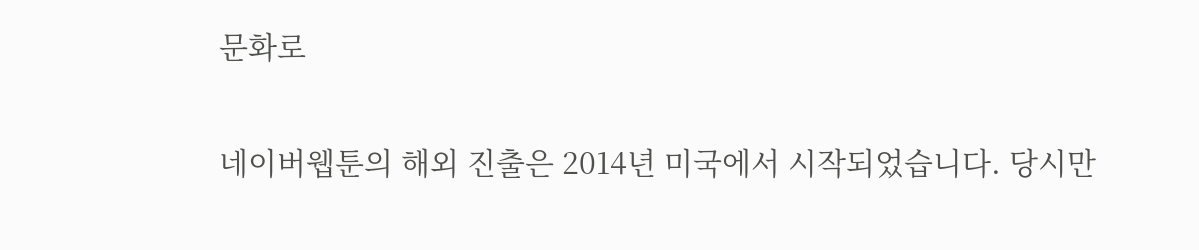문화로

네이버웹툰의 해외 진출은 2014년 미국에서 시작되었습니다. 당시만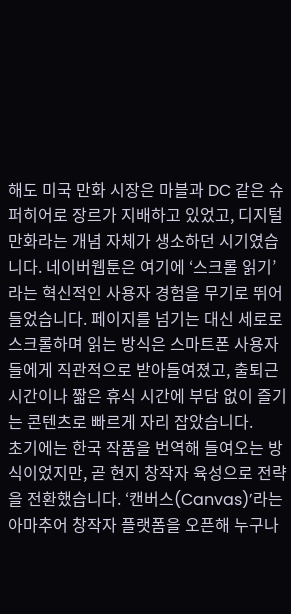해도 미국 만화 시장은 마블과 DC 같은 슈퍼히어로 장르가 지배하고 있었고, 디지털 만화라는 개념 자체가 생소하던 시기였습니다. 네이버웹툰은 여기에 ‘스크롤 읽기’라는 혁신적인 사용자 경험을 무기로 뛰어들었습니다. 페이지를 넘기는 대신 세로로 스크롤하며 읽는 방식은 스마트폰 사용자들에게 직관적으로 받아들여졌고, 출퇴근 시간이나 짧은 휴식 시간에 부담 없이 즐기는 콘텐츠로 빠르게 자리 잡았습니다.
초기에는 한국 작품을 번역해 들여오는 방식이었지만, 곧 현지 창작자 육성으로 전략을 전환했습니다. ‘캔버스(Canvas)’라는 아마추어 창작자 플랫폼을 오픈해 누구나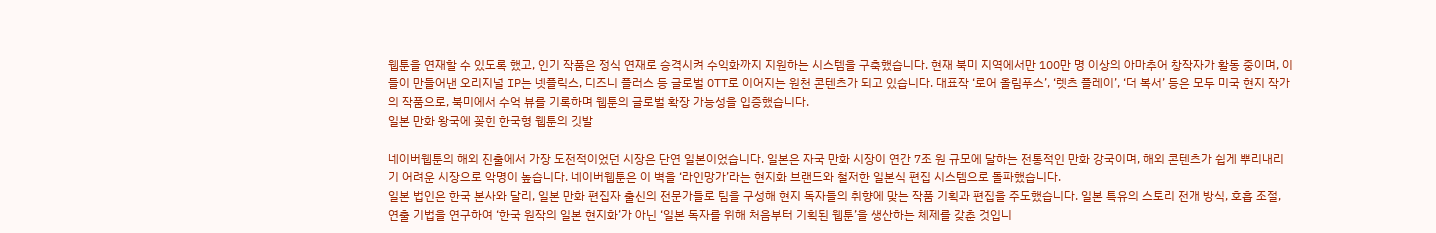웹툰을 연재할 수 있도록 했고, 인기 작품은 정식 연재로 승격시켜 수익화까지 지원하는 시스템을 구축했습니다. 현재 북미 지역에서만 100만 명 이상의 아마추어 창작자가 활동 중이며, 이들이 만들어낸 오리지널 IP는 넷플릭스, 디즈니 플러스 등 글로벌 OTT로 이어지는 원천 콘텐츠가 되고 있습니다. 대표작 ‘로어 올림푸스’, ‘렛츠 플레이’, ‘더 복서’ 등은 모두 미국 현지 작가의 작품으로, 북미에서 수억 뷰를 기록하며 웹툰의 글로벌 확장 가능성을 입증했습니다.
일본 만화 왕국에 꽂힌 한국형 웹툰의 깃발

네이버웹툰의 해외 진출에서 가장 도전적이었던 시장은 단연 일본이었습니다. 일본은 자국 만화 시장이 연간 7조 원 규모에 달하는 전통적인 만화 강국이며, 해외 콘텐츠가 쉽게 뿌리내리기 어려운 시장으로 악명이 높습니다. 네이버웹툰은 이 벽을 ‘라인망가’라는 현지화 브랜드와 철저한 일본식 편집 시스템으로 돌파했습니다.
일본 법인은 한국 본사와 달리, 일본 만화 편집자 출신의 전문가들로 팀을 구성해 현지 독자들의 취향에 맞는 작품 기획과 편집을 주도했습니다. 일본 특유의 스토리 전개 방식, 호흡 조절, 연출 기법을 연구하여 ‘한국 원작의 일본 현지화’가 아닌 ‘일본 독자를 위해 처음부터 기획된 웹툰’을 생산하는 체제를 갖춘 것입니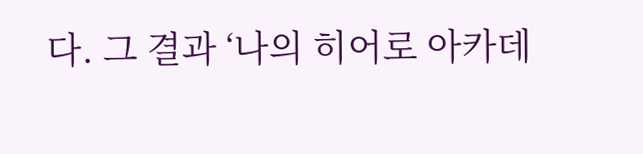다. 그 결과 ‘나의 히어로 아카데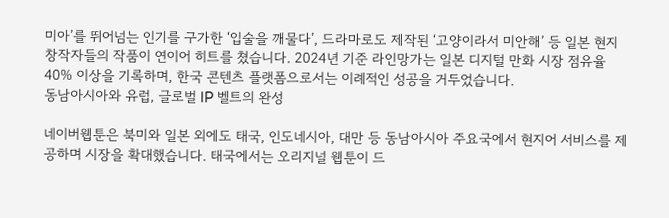미아’를 뛰어넘는 인기를 구가한 ‘입술을 깨물다’, 드라마로도 제작된 ‘고양이라서 미안해’ 등 일본 현지 창작자들의 작품이 연이어 히트를 쳤습니다. 2024년 기준 라인망가는 일본 디지털 만화 시장 점유율 40% 이상을 기록하며, 한국 콘텐츠 플랫폼으로서는 이례적인 성공을 거두었습니다.
동남아시아와 유럽, 글로벌 IP 벨트의 완성

네이버웹툰은 북미와 일본 외에도 태국, 인도네시아, 대만 등 동남아시아 주요국에서 현지어 서비스를 제공하며 시장을 확대했습니다. 태국에서는 오리지널 웹툰이 드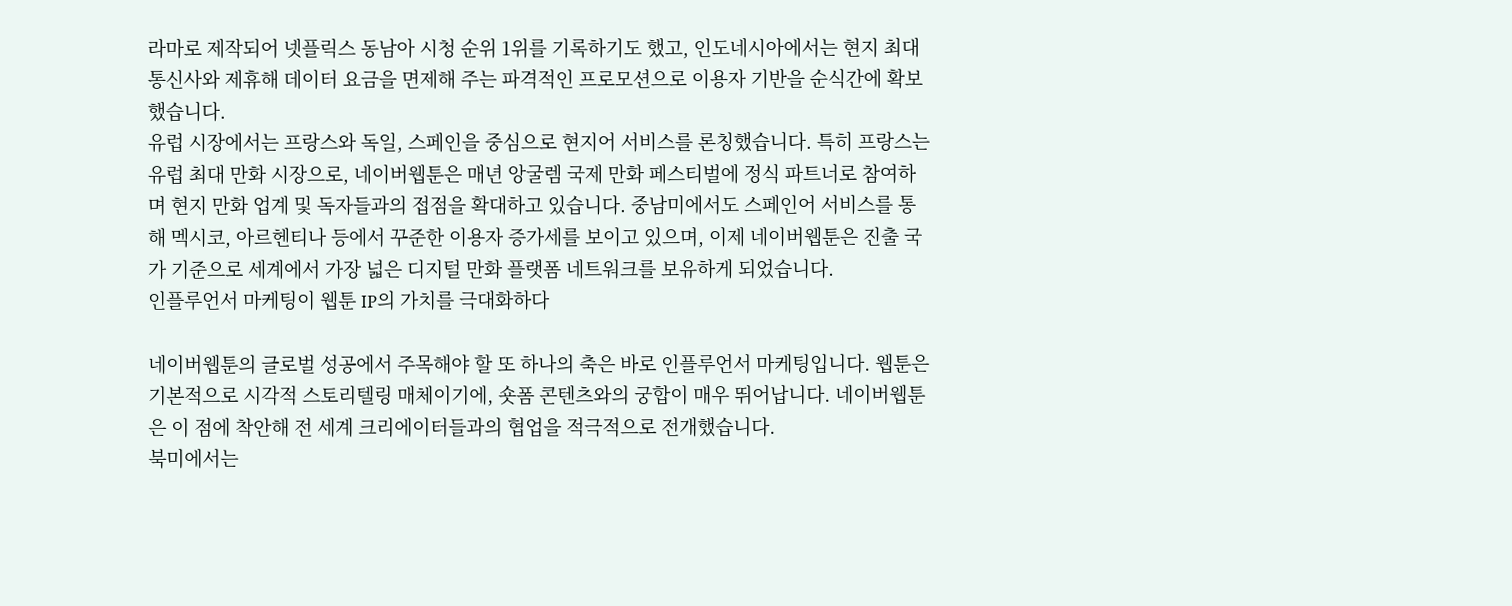라마로 제작되어 넷플릭스 동남아 시청 순위 1위를 기록하기도 했고, 인도네시아에서는 현지 최대 통신사와 제휴해 데이터 요금을 면제해 주는 파격적인 프로모션으로 이용자 기반을 순식간에 확보했습니다.
유럽 시장에서는 프랑스와 독일, 스페인을 중심으로 현지어 서비스를 론칭했습니다. 특히 프랑스는 유럽 최대 만화 시장으로, 네이버웹툰은 매년 앙굴렘 국제 만화 페스티벌에 정식 파트너로 참여하며 현지 만화 업계 및 독자들과의 접점을 확대하고 있습니다. 중남미에서도 스페인어 서비스를 통해 멕시코, 아르헨티나 등에서 꾸준한 이용자 증가세를 보이고 있으며, 이제 네이버웹툰은 진출 국가 기준으로 세계에서 가장 넓은 디지털 만화 플랫폼 네트워크를 보유하게 되었습니다.
인플루언서 마케팅이 웹툰 IP의 가치를 극대화하다

네이버웹툰의 글로벌 성공에서 주목해야 할 또 하나의 축은 바로 인플루언서 마케팅입니다. 웹툰은 기본적으로 시각적 스토리텔링 매체이기에, 숏폼 콘텐츠와의 궁합이 매우 뛰어납니다. 네이버웹툰은 이 점에 착안해 전 세계 크리에이터들과의 협업을 적극적으로 전개했습니다.
북미에서는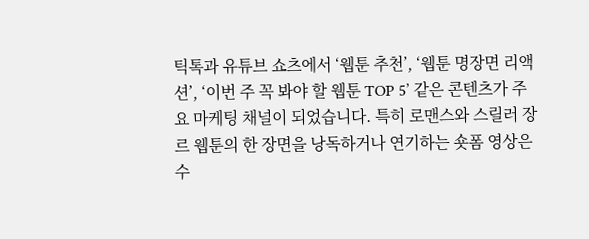틱톡과 유튜브 쇼츠에서 ‘웹툰 추천’, ‘웹툰 명장면 리액션’, ‘이번 주 꼭 봐야 할 웹툰 TOP 5’ 같은 콘텐츠가 주요 마케팅 채널이 되었습니다. 특히 로맨스와 스릴러 장르 웹툰의 한 장면을 낭독하거나 연기하는 숏폼 영상은 수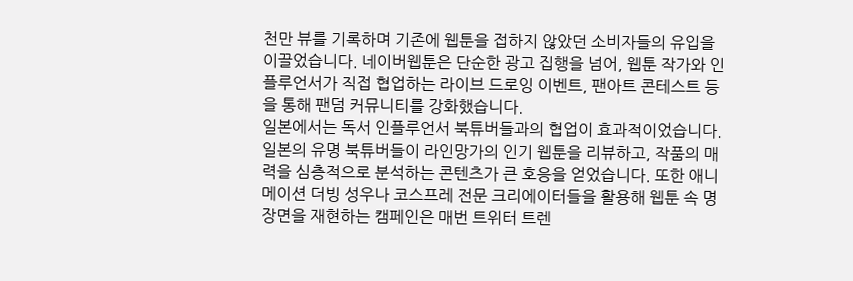천만 뷰를 기록하며 기존에 웹툰을 접하지 않았던 소비자들의 유입을 이끌었습니다. 네이버웹툰은 단순한 광고 집행을 넘어, 웹툰 작가와 인플루언서가 직접 협업하는 라이브 드로잉 이벤트, 팬아트 콘테스트 등을 통해 팬덤 커뮤니티를 강화했습니다.
일본에서는 독서 인플루언서 북튜버들과의 협업이 효과적이었습니다. 일본의 유명 북튜버들이 라인망가의 인기 웹툰을 리뷰하고, 작품의 매력을 심층적으로 분석하는 콘텐츠가 큰 호응을 얻었습니다. 또한 애니메이션 더빙 성우나 코스프레 전문 크리에이터들을 활용해 웹툰 속 명장면을 재현하는 캠페인은 매번 트위터 트렌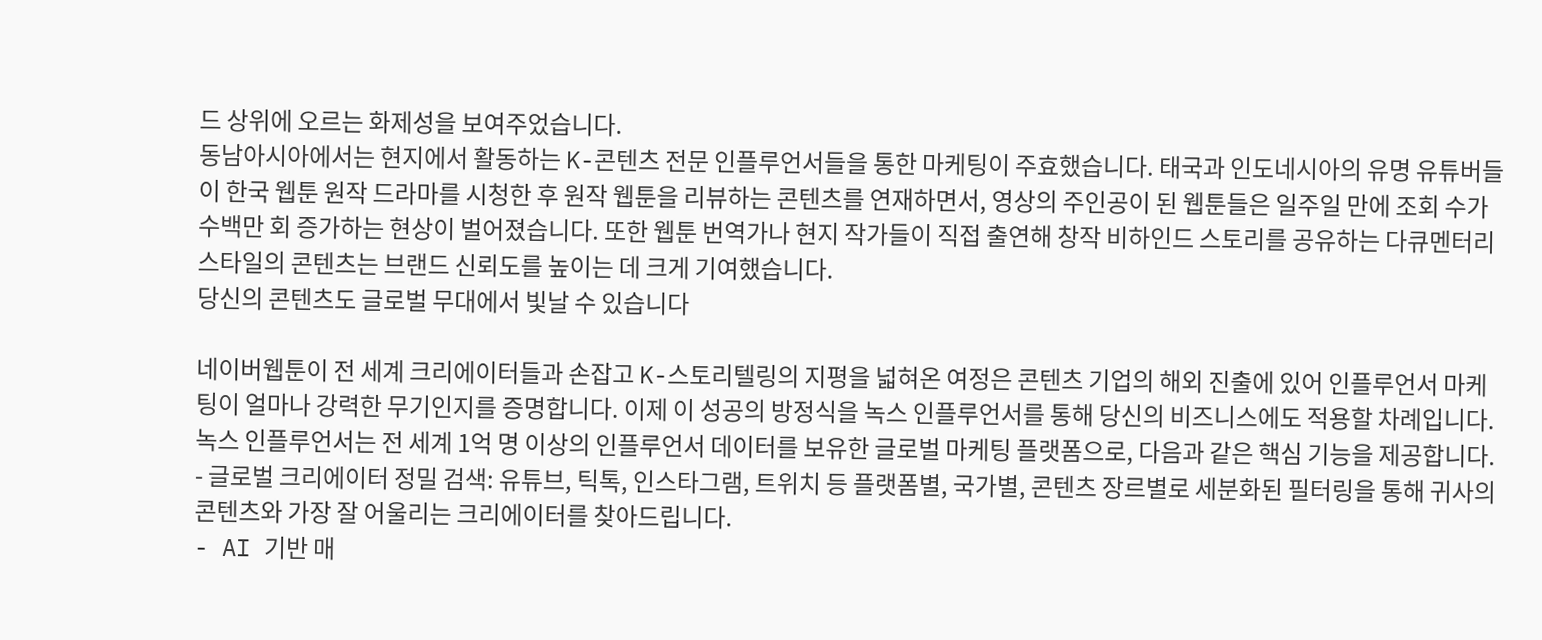드 상위에 오르는 화제성을 보여주었습니다.
동남아시아에서는 현지에서 활동하는 K-콘텐츠 전문 인플루언서들을 통한 마케팅이 주효했습니다. 태국과 인도네시아의 유명 유튜버들이 한국 웹툰 원작 드라마를 시청한 후 원작 웹툰을 리뷰하는 콘텐츠를 연재하면서, 영상의 주인공이 된 웹툰들은 일주일 만에 조회 수가 수백만 회 증가하는 현상이 벌어졌습니다. 또한 웹툰 번역가나 현지 작가들이 직접 출연해 창작 비하인드 스토리를 공유하는 다큐멘터리 스타일의 콘텐츠는 브랜드 신뢰도를 높이는 데 크게 기여했습니다.
당신의 콘텐츠도 글로벌 무대에서 빛날 수 있습니다

네이버웹툰이 전 세계 크리에이터들과 손잡고 K-스토리텔링의 지평을 넓혀온 여정은 콘텐츠 기업의 해외 진출에 있어 인플루언서 마케팅이 얼마나 강력한 무기인지를 증명합니다. 이제 이 성공의 방정식을 녹스 인플루언서를 통해 당신의 비즈니스에도 적용할 차례입니다.
녹스 인플루언서는 전 세계 1억 명 이상의 인플루언서 데이터를 보유한 글로벌 마케팅 플랫폼으로, 다음과 같은 핵심 기능을 제공합니다.
- 글로벌 크리에이터 정밀 검색: 유튜브, 틱톡, 인스타그램, 트위치 등 플랫폼별, 국가별, 콘텐츠 장르별로 세분화된 필터링을 통해 귀사의 콘텐츠와 가장 잘 어울리는 크리에이터를 찾아드립니다.
- AI 기반 매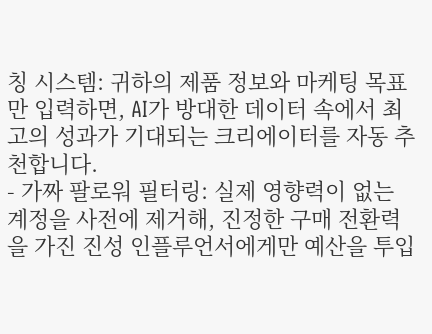칭 시스템: 귀하의 제품 정보와 마케팅 목표만 입력하면, AI가 방대한 데이터 속에서 최고의 성과가 기대되는 크리에이터를 자동 추천합니다.
- 가짜 팔로워 필터링: 실제 영향력이 없는 계정을 사전에 제거해, 진정한 구매 전환력을 가진 진성 인플루언서에게만 예산을 투입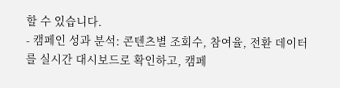할 수 있습니다.
- 캠페인 성과 분석: 콘텐츠별 조회수, 참여율, 전환 데이터를 실시간 대시보드로 확인하고, 캠페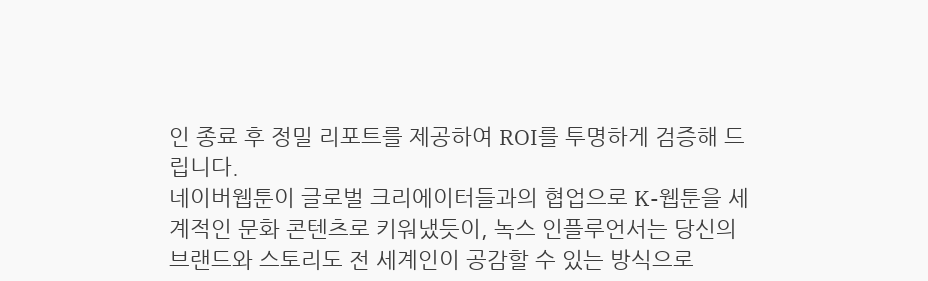인 종료 후 정밀 리포트를 제공하여 ROI를 투명하게 검증해 드립니다.
네이버웹툰이 글로벌 크리에이터들과의 협업으로 K-웹툰을 세계적인 문화 콘텐츠로 키워냈듯이, 녹스 인플루언서는 당신의 브랜드와 스토리도 전 세계인이 공감할 수 있는 방식으로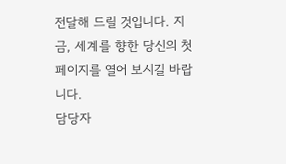전달해 드릴 것입니다. 지금, 세계를 향한 당신의 첫 페이지를 열어 보시길 바랍니다.
담당자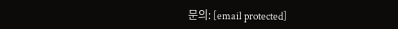문의: [email protected]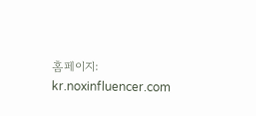홈페이지: kr.noxinfluencer.com